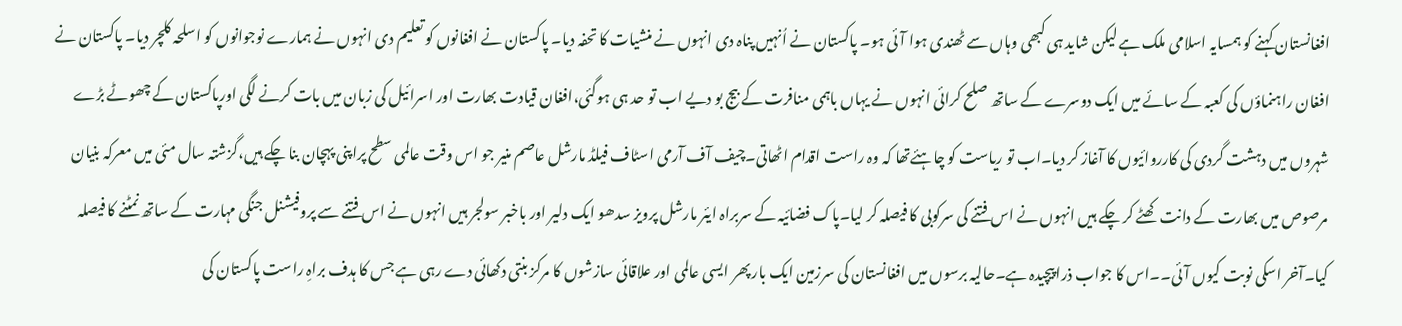افغانستان کہنے کو ہمسایہ اسلامی ملک ہے لیکن شاید ہی کبھی وہاں سے ٹھندی ہوا آئی ہو۔ پاکستان نے اُنہیں پناہ دی انہوں نے منشیات کا تحفہ دیا۔ پاکستان نے افغانوں کو تعلیم دی انہوں نے ہمارے نوجوانوں کو اسلحہ کلچر دیا۔ پاکستان نے افغان راہنماؤں کی کعبہ کے سائے میں ایک دوسرے کے ساتھ صلح کرائی انہوں نے یہاں باہمی منافرت کے بیج بو دیے اب تو حد ہی ہوگئی،افغان قیادت بھارت اور اسرائیل کی زبان میں بات کرنے لگی اورپاکستان کے چھوٹے بڑے شہروں میں دہشت گردی کی کارروائیوں کا آغاز کر دیا۔اب تو ریاست کو چاہئےتھا کہ وہ راست اقدام اٹھاتی۔چیف آف آرمی اسٹاف فیلڈ مارشل عاصم منیر جو اس وقت عالمی سطح پراپنی پہچان بنا چکے ہیں،گزشتہ سال مئی میں معرکہ بنیان مرصوص میں بھارت کے دانت کھٹے کر چکے ہیں انہوں نے اس فتنے کی سرکوبی کا فیصلہ کر لیا۔پاک فضائیہ کے سربراہ ایئر مارشل پرویز سدھو ایک دلیر اور باخبر سولجر ہیں انہوں نے اس فتنے سے پروفیشنل جنگی مہارت کے ساتھ نمٹنے کا فیصلہ کیا۔آخر اسکی نوبت کیوں آئی۔۔اس کا جواب ذرا پیچیدہ ہے۔حالیہ برسوں میں افغانستان کی سرزمین ایک بار پھر ایسی عالمی اور علاقائی سازشوں کا مرکز بنتی دکھائی دے رہی ہے جس کا ہدف براہِ راست پاکستان کی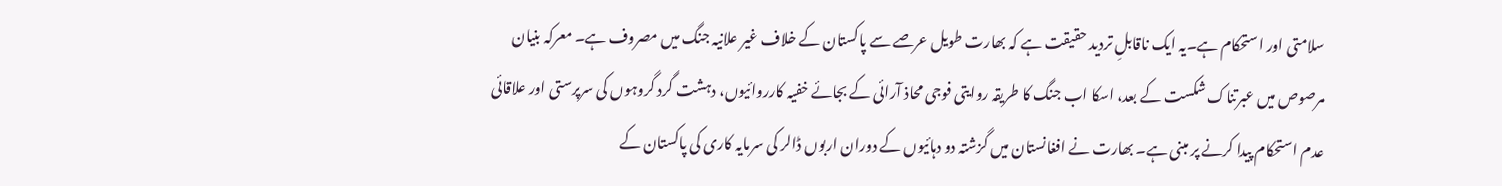سلامتی اور استحکام ہے۔یہ ایک ناقابلِ تردید حقیقت ہے کہ بھارت طویل عرصے سے پاکستان کے خلاف غیر علانیہ جنگ میں مصروف ہے۔ معرکہ بنیان مرصوص میں عبرتناک شکست کے بعد، اسکا اب جنگ کا طریقہ روایتی فوجی محاذ آرائی کے بجائے خفیہ کارروائیوں، دہشت گرد گروہوں کی سرپرستی اور علاقائی عدم استحکام پیدا کرنے پر مبنی ہے۔ بھارت نے افغانستان میں گزشتہ دو دہائیوں کے دوران اربوں ڈالر کی سرمایہ کاری کی پاکستان کے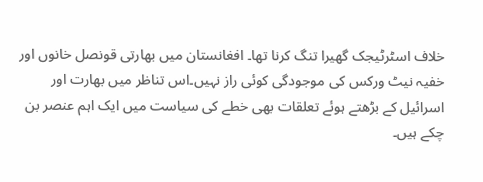خلاف اسٹرٹیجک گھیرا تنگ کرنا تھا۔ افغانستان میں بھارتی قونصل خانوں اور خفیہ نیٹ ورکس کی موجودگی کوئی راز نہیں۔اس تناظر میں بھارت اور اسرائیل کے بڑھتے ہوئے تعلقات بھی خطے کی سیاست میں ایک اہم عنصر بن چکے ہیں۔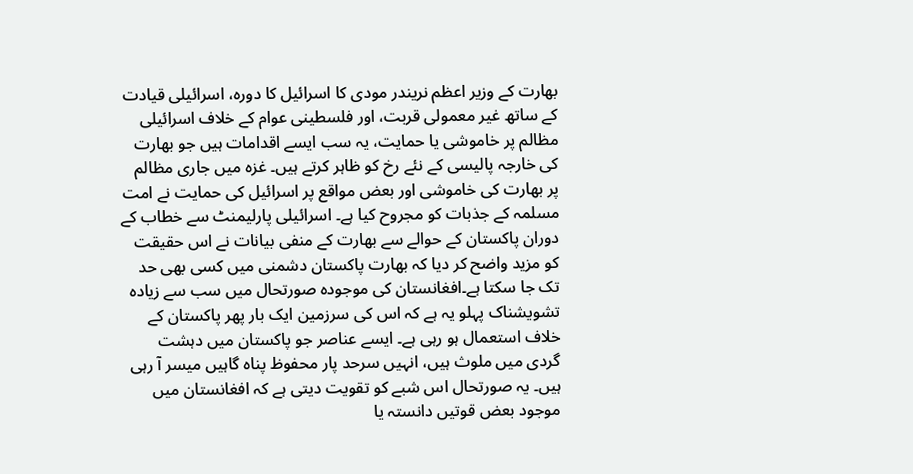بھارت کے وزیر اعظم نریندر مودی کا اسرائیل کا دورہ، اسرائیلی قیادت کے ساتھ غیر معمولی قربت، اور فلسطینی عوام کے خلاف اسرائیلی مظالم پر خاموشی یا حمایت، یہ سب ایسے اقدامات ہیں جو بھارت کی خارجہ پالیسی کے نئے رخ کو ظاہر کرتے ہیں۔ غزہ میں جاری مظالم پر بھارت کی خاموشی اور بعض مواقع پر اسرائیل کی حمایت نے امت مسلمہ کے جذبات کو مجروح کیا ہے۔ اسرائیلی پارلیمنٹ سے خطاب کے دوران پاکستان کے حوالے سے بھارت کے منفی بیانات نے اس حقیقت کو مزید واضح کر دیا کہ بھارت پاکستان دشمنی میں کسی بھی حد تک جا سکتا ہے۔افغانستان کی موجودہ صورتحال میں سب سے زیادہ تشویشناک پہلو یہ ہے کہ اس کی سرزمین ایک بار پھر پاکستان کے خلاف استعمال ہو رہی ہے۔ ایسے عناصر جو پاکستان میں دہشت گردی میں ملوث ہیں، انہیں سرحد پار محفوظ پناہ گاہیں میسر آ رہی ہیں۔ یہ صورتحال اس شبے کو تقویت دیتی ہے کہ افغانستان میں موجود بعض قوتیں دانستہ یا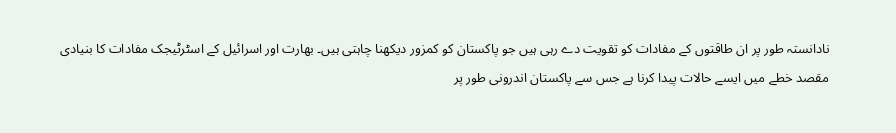نادانستہ طور پر ان طاقتوں کے مفادات کو تقویت دے رہی ہیں جو پاکستان کو کمزور دیکھنا چاہتی ہیں۔ بھارت اور اسرائیل کے اسٹرٹیجک مفادات کا بنیادی مقصد خطے میں ایسے حالات پیدا کرنا ہے جس سے پاکستان اندرونی طور پر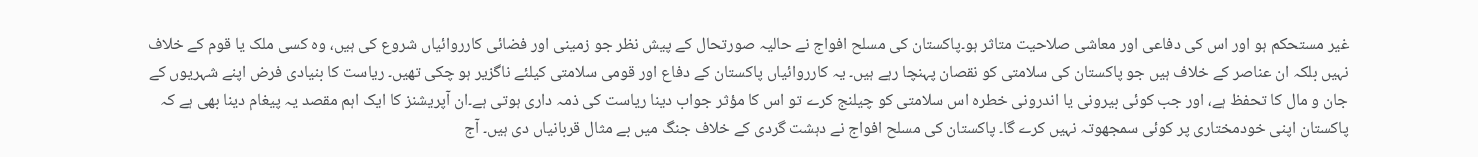غیر مستحکم ہو اور اس کی دفاعی اور معاشی صلاحیت متاثر ہو۔پاکستان کی مسلح افواج نے حالیہ صورتحال کے پیش نظر جو زمینی اور فضائی کارروائیاں شروع کی ہیں، وہ کسی ملک یا قوم کے خلاف نہیں بلکہ ان عناصر کے خلاف ہیں جو پاکستان کی سلامتی کو نقصان پہنچا رہے ہیں۔ یہ کارروائیاں پاکستان کے دفاع اور قومی سلامتی کیلئے ناگزیر ہو چکی تھیں۔ ریاست کا بنیادی فرض اپنے شہریوں کے جان و مال کا تحفظ ہے، اور جب کوئی بیرونی یا اندرونی خطرہ اس سلامتی کو چیلنج کرے تو اس کا مؤثر جواب دینا ریاست کی ذمہ داری ہوتی ہے۔ان آپریشنز کا ایک اہم مقصد یہ پیغام دینا بھی ہے کہ پاکستان اپنی خودمختاری پر کوئی سمجھوتہ نہیں کرے گا۔ پاکستان کی مسلح افواج نے دہشت گردی کے خلاف جنگ میں بے مثال قربانیاں دی ہیں۔ آج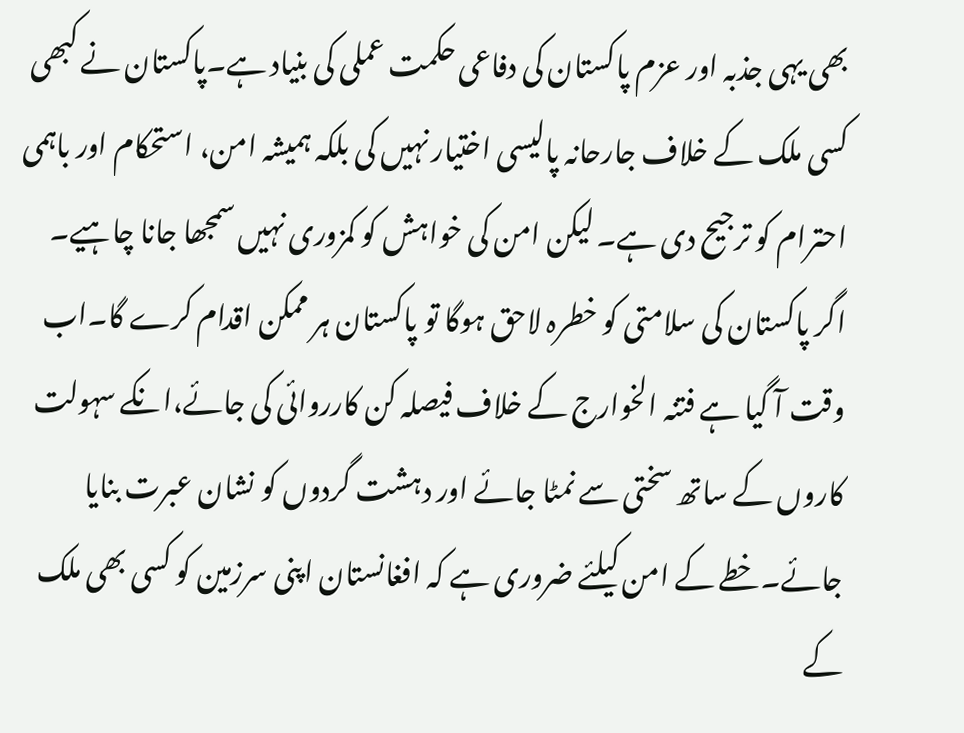بھی یہی جذبہ اور عزم پاکستان کی دفاعی حکمت عملی کی بنیاد ہے۔پاکستان نے کبھی کسی ملک کے خلاف جارحانہ پالیسی اختیار نہیں کی بلکہ ہمیشہ امن، استحکام اور باہمی احترام کو ترجیح دی ہے۔ لیکن امن کی خواہش کو کمزوری نہیں سمجھا جانا چاہیے۔ اگر پاکستان کی سلامتی کو خطرہ لاحق ہوگا تو پاکستان ہر ممکن اقدام کرے گا۔اب وقت آ گیا ہے فتنہ الخوارج کے خلاف فیصلہ کن کارروائی کی جائے،انکے سہولت کاروں کے ساتھ سختی سے نمٹا جائے اور دہشت گردوں کو نشان عبرت بنایا جائے۔خطے کے امن کیلئے ضروری ہے کہ افغانستان اپنی سرزمین کو کسی بھی ملک کے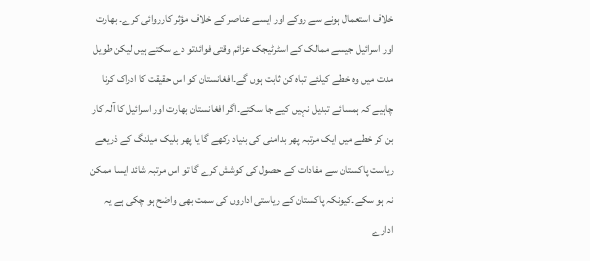خلاف استعمال ہونے سے روکے اور ایسے عناصر کے خلاف مؤثر کارروائی کرے۔ بھارت اور اسرائیل جیسے ممالک کے اسٹرٹیجک عزائم وقتی فوائدتو دے سکتے ہیں لیکن طویل مدت میں وہ خطے کیلئے تباہ کن ثابت ہوں گے۔افغانستان کو اس حقیقت کا ادراک کرنا چاہیے کہ ہمسائے تبدیل نہیں کیے جا سکتے۔اگر افغانستان بھارت اور اسرائیل کا آلہ کار بن کر خطے میں ایک مرتبہ پھر بدامنی کی بنیاد رکھے گا یا پھر بلیک میلنگ کے ذریعے ریاست پاکستان سے مفادات کے حصول کی کوشش کرے گا تو اس مرتبہ شائد ایسا ممکن نہ ہو سکے۔کیونکہ پاکستان کے ریاستی اداروں کی سمت بھی واضح ہو چکی ہے یہ ادارے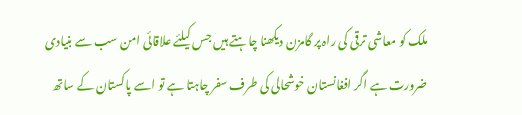ملک کو معاشی ترقی کی راہ پر گامزن دیکھنا چاہتے ہیں جس کیلئے علاقائی امن سب سے بنیادی ضرورت ہے اگر افغانستان خوشحالی کی طرف سفر چاہتا ہے تو اسے پاکستان کے ساتھ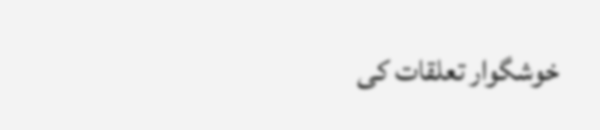خوشگوار تعلقات کی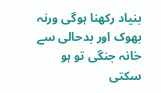بنیاد رکھنا ہوگی ورنہ بھوک اور بدحالی سے خانہ جنگی تو ہو سکتی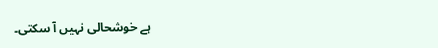ہے خوشحالی نہیں آ سکتی۔